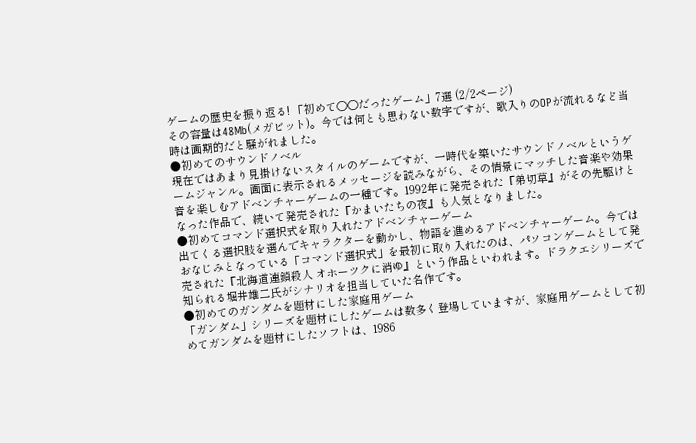ゲームの歴史を振り返る! 「初めて〇〇だったゲーム」7選 (2/2ページ)
その容量は48Mb(メガビット)。今では何とも思わない数字ですが、歌入りのOPが流れるなど当時は画期的だと騒がれました。
●初めてのサウンドノベル
現在ではあまり見掛けないスタイルのゲームですが、一時代を築いたサウンドノベルというゲームジャンル。画面に表示されるメッセージを読みながら、その情景にマッチした音楽や効果音を楽しむアドベンチャーゲームの一種です。1992年に発売された『弟切草』がその先駆けとなった作品で、続いて発売された『かまいたちの夜』も人気となりました。
●初めてコマンド選択式を取り入れたアドベンチャーゲーム
出てくる選択肢を選んでキャラクターを動かし、物語を進めるアドベンチャーゲーム。今ではおなじみとなっている「コマンド選択式」を最初に取り入れたのは、パソコンゲームとして発売された『北海道連鎖殺人 オホーツクに消ゆ』という作品といわれます。ドラクエシリーズで知られる堀井雄二氏がシナリオを担当していた名作です。
●初めてのガンダムを題材にした家庭用ゲーム
「ガンダム」シリーズを題材にしたゲームは数多く登場していますが、家庭用ゲームとして初めてガンダムを題材にしたソフトは、1986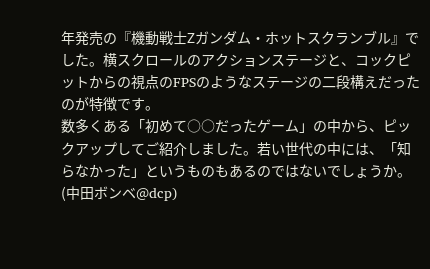年発売の『機動戦士Ζガンダム・ホットスクランブル』でした。横スクロールのアクションステージと、コックピットからの視点のFPSのようなステージの二段構えだったのが特徴です。
数多くある「初めて○○だったゲーム」の中から、ピックアップしてご紹介しました。若い世代の中には、「知らなかった」というものもあるのではないでしょうか。
(中田ボンベ@dcp)